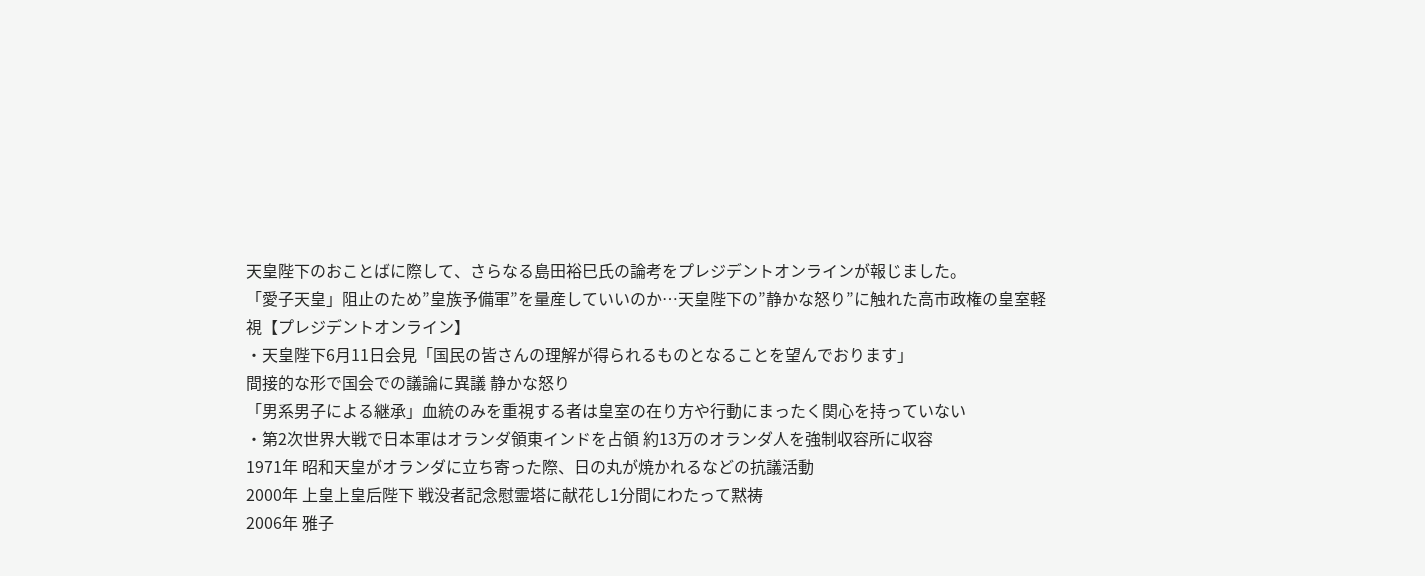天皇陛下のおことばに際して、さらなる島田裕巳氏の論考をプレジデントオンラインが報じました。
「愛子天皇」阻止のため”皇族予備軍”を量産していいのか…天皇陛下の”静かな怒り”に触れた高市政権の皇室軽視【プレジデントオンライン】
・天皇陛下6月11日会見「国民の皆さんの理解が得られるものとなることを望んでおります」
間接的な形で国会での議論に異議 静かな怒り
「男系男子による継承」血統のみを重視する者は皇室の在り方や行動にまったく関心を持っていない
・第2次世界大戦で日本軍はオランダ領東インドを占領 約13万のオランダ人を強制収容所に収容
1971年 昭和天皇がオランダに立ち寄った際、日の丸が焼かれるなどの抗議活動
2000年 上皇上皇后陛下 戦没者記念慰霊塔に献花し1分間にわたって黙祷
2006年 雅子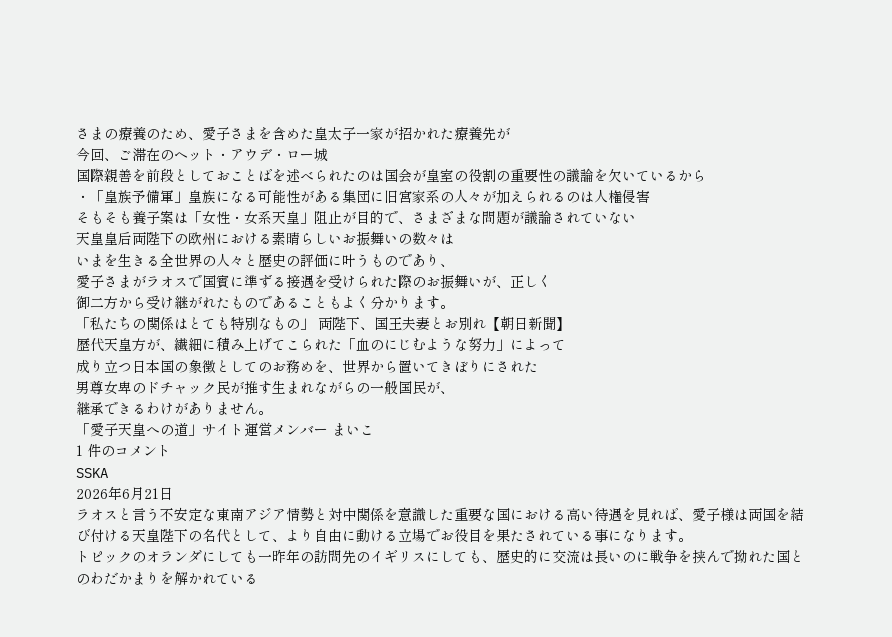さまの療養のため、愛子さまを含めた皇太子一家が招かれた療養先が
今回、ご滞在のヘット・アウデ・ロー城
国際親善を前段としておことばを述べられたのは国会が皇室の役割の重要性の議論を欠いているから
・「皇族予備軍」皇族になる可能性がある集団に旧宮家系の人々が加えられるのは人権侵害
そもそも養子案は「女性・女系天皇」阻止が目的で、さまざまな問題が議論されていない
天皇皇后両陛下の欧州における素晴らしいお振舞いの数々は
いまを生きる全世界の人々と歴史の評価に叶うものであり、
愛子さまがラオスで国賓に準ずる接遇を受けられた際のお振舞いが、正しく
御二方から受け継がれたものであることもよく分かります。
「私たちの関係はとても特別なもの」 両陛下、国王夫妻とお別れ【朝日新聞】
歴代天皇方が、繊細に積み上げてこられた「血のにじむような努力」によって
成り立つ日本国の象徴としてのお務めを、世界から置いてきぼりにされた
男尊女卑のドチャック民が推す生まれながらの一般国民が、
継承できるわけがありません。
「愛子天皇への道」サイト運営メンバー まいこ
1 件のコメント
SSKA
2026年6月21日
ラオスと言う不安定な東南アジア情勢と対中関係を意識した重要な国における高い待遇を見れば、愛子様は両国を結び付ける天皇陛下の名代として、より自由に動ける立場でお役目を果たされている事になります。
トピックのオランダにしても一昨年の訪問先のイギリスにしても、歴史的に交流は長いのに戦争を挟んで拗れた国とのわだかまりを解かれている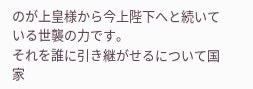のが上皇様から今上陛下へと続いている世襲の力です。
それを誰に引き継がせるについて国家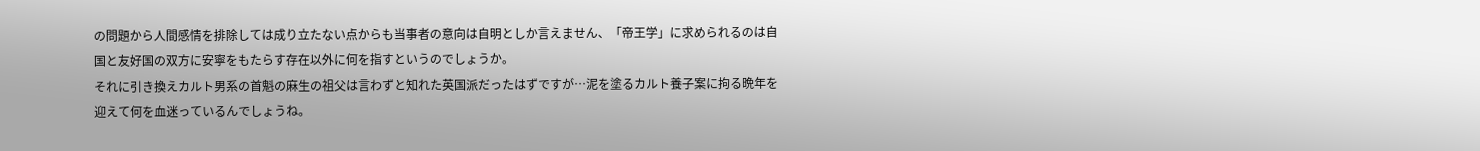の問題から人間感情を排除しては成り立たない点からも当事者の意向は自明としか言えません、「帝王学」に求められるのは自国と友好国の双方に安寧をもたらす存在以外に何を指すというのでしょうか。
それに引き換えカルト男系の首魁の麻生の祖父は言わずと知れた英国派だったはずですが…泥を塗るカルト養子案に拘る晩年を迎えて何を血迷っているんでしょうね。